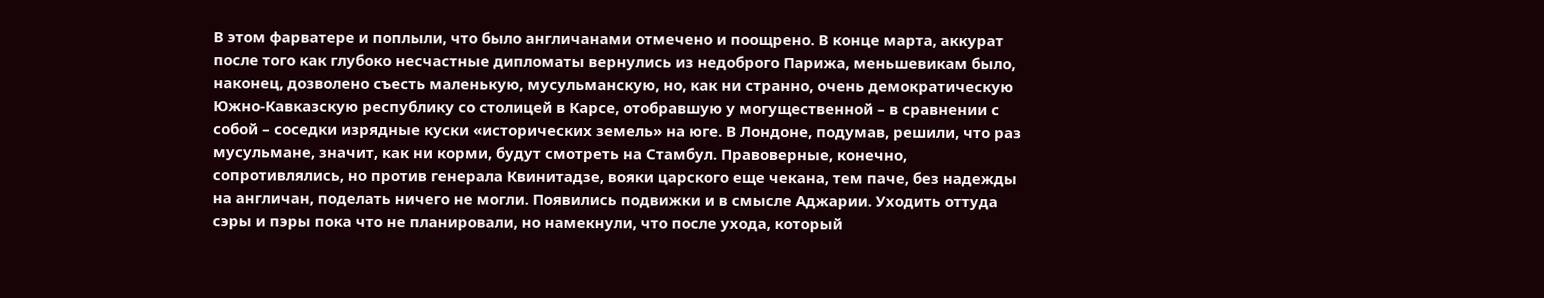В этом фарватере и поплыли, что было англичанами отмечено и поощрено. В конце марта, аккурат после того как глубоко несчастные дипломаты вернулись из недоброго Парижа, меньшевикам было, наконец, дозволено съесть маленькую, мусульманскую, но, как ни странно, очень демократическую Южно-Кавказскую республику со столицей в Карсе, отобравшую у могущественной – в сравнении с собой – соседки изрядные куски «исторических земель» на юге. В Лондоне, подумав, решили, что раз мусульмане, значит, как ни корми, будут смотреть на Стамбул. Правоверные, конечно, сопротивлялись, но против генерала Квинитадзе, вояки царского еще чекана, тем паче, без надежды на англичан, поделать ничего не могли. Появились подвижки и в смысле Аджарии. Уходить оттуда сэры и пэры пока что не планировали, но намекнули, что после ухода, который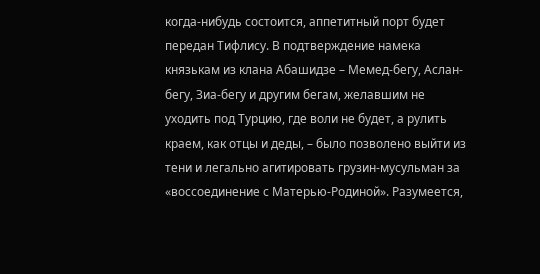когда-нибудь состоится, аппетитный порт будет передан Тифлису. В подтверждение намека князькам из клана Абашидзе – Мемед-бегу, Аслан-бегу, Зиа-бегу и другим бегам, желавшим не уходить под Турцию, где воли не будет, а рулить краем, как отцы и деды, – было позволено выйти из тени и легально агитировать грузин-мусульман за «воссоединение с Матерью-Родиной». Разумеется,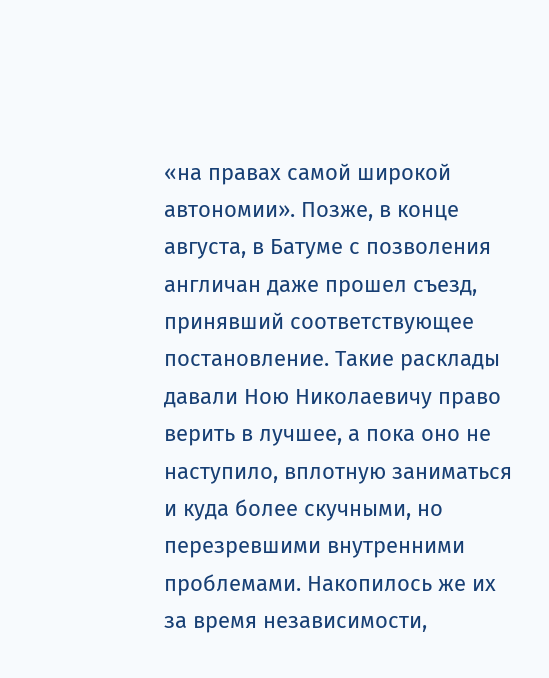«на правах самой широкой автономии». Позже, в конце августа, в Батуме с позволения англичан даже прошел съезд, принявший соответствующее постановление. Такие расклады давали Ною Николаевичу право верить в лучшее, а пока оно не наступило, вплотную заниматься и куда более скучными, но перезревшими внутренними проблемами. Накопилось же их за время независимости,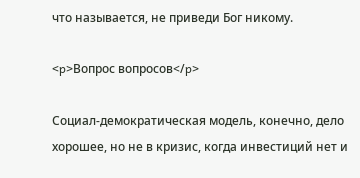что называется, не приведи Бог никому.

<p>Вопрос вопросов</p>

Социал-демократическая модель, конечно, дело хорошее, но не в кризис, когда инвестиций нет и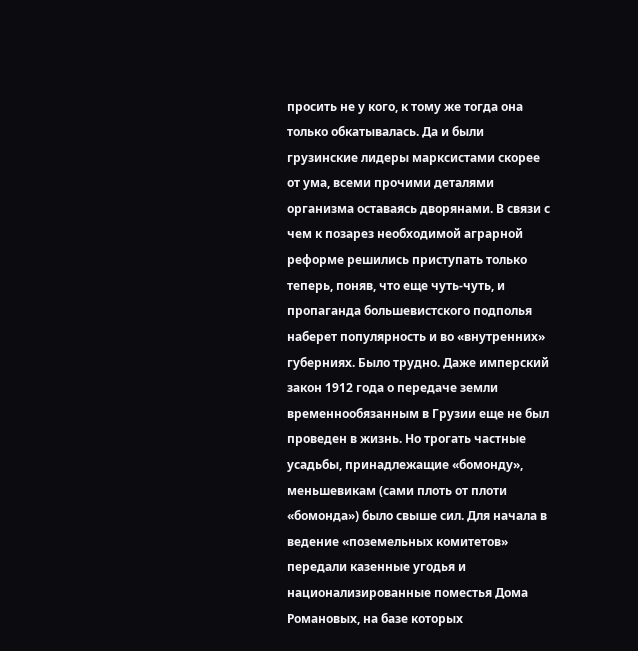просить не у кого, к тому же тогда она только обкатывалась. Да и были грузинские лидеры марксистами скорее от ума, всеми прочими деталями организма оставаясь дворянами. В связи с чем к позарез необходимой аграрной реформе решились приступать только теперь, поняв, что еще чуть-чуть, и пропаганда большевистского подполья наберет популярность и во «внутренних» губерниях. Было трудно. Даже имперский закон 1912 года о передаче земли временнообязанным в Грузии еще не был проведен в жизнь. Но трогать частные усадьбы, принадлежащие «бомонду», меньшевикам (сами плоть от плоти «бомонда») было свыше сил. Для начала в ведение «поземельных комитетов» передали казенные угодья и национализированные поместья Дома Романовых, на базе которых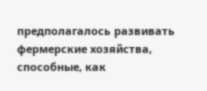предполагалось развивать фермерские хозяйства, способные, как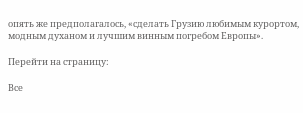опять же предполагалось, «сделать Грузию любимым курортом, модным духаном и лучшим винным погребом Европы».

Перейти на страницу:

Все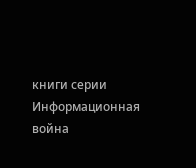книги серии Информационная война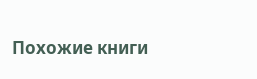Похожие книги